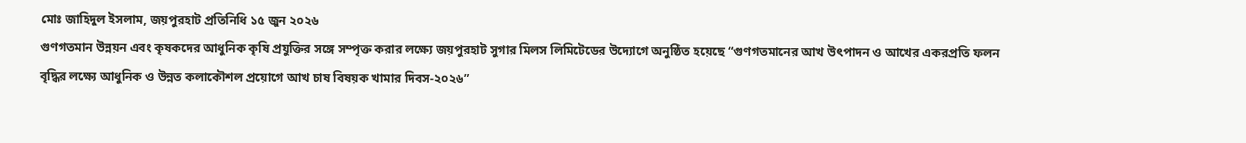মোঃ জাহিদুল ইসলাম, জয়পুরহাট প্রতিনিধি ১৫ জুন ২০২৬
গুণগতমান উন্নয়ন এবং কৃষকদের আধুনিক কৃষি প্রযুক্তির সঙ্গে সম্পৃক্ত করার লক্ষ্যে জয়পুরহাট সুগার মিলস লিমিটেডের উদ্যোগে অনুষ্ঠিত হয়েছে “গুণগতমানের আখ উৎপাদন ও আখের একরপ্রতি ফলন বৃদ্ধির লক্ষ্যে আধুনিক ও উন্নত কলাকৌশল প্রয়োগে আখ চাষ বিষয়ক খামার দিবস-২০২৬”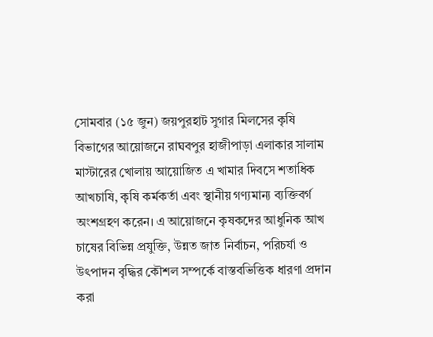সোমবার (১৫ জুন) জয়পুরহাট সুগার মিলসের কৃষি বিভাগের আয়োজনে রাঘবপুর হাজীপাড়া এলাকার সালাম মাস্টারের খোলায় আয়োজিত এ খামার দিবসে শতাধিক আখচাষি, কৃষি কর্মকর্তা এবং স্থানীয় গণ্যমান্য ব্যক্তিবর্গ অংশগ্রহণ করেন। এ আয়োজনে কৃষকদের আধুনিক আখ চাষের বিভিন্ন প্রযুক্তি, উন্নত জাত নির্বাচন, পরিচর্যা ও উৎপাদন বৃদ্ধির কৌশল সম্পর্কে বাস্তবভিত্তিক ধারণা প্রদান করা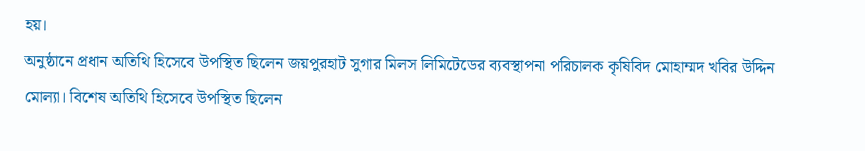হয়।
অনুষ্ঠানে প্রধান অতিথি হিসেবে উপস্থিত ছিলেন জয়পুরহাট সুগার মিলস লিমিটেডের ব্যবস্থাপনা পরিচালক কৃষিবিদ মোহাম্মদ খবির উদ্দিন মোল্যা। বিশেষ অতিথি হিসেবে উপস্থিত ছিলেন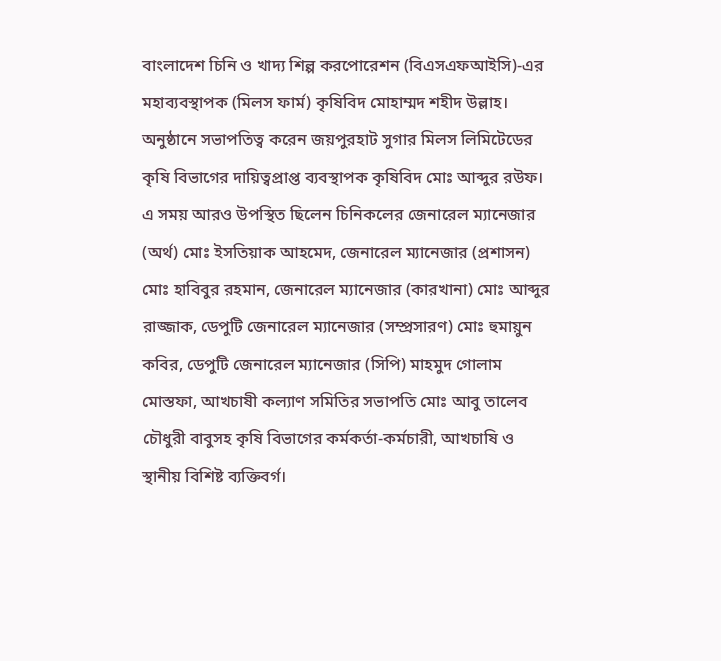বাংলাদেশ চিনি ও খাদ্য শিল্প করপোরেশন (বিএসএফআইসি)-এর মহাব্যবস্থাপক (মিলস ফার্ম) কৃষিবিদ মোহাম্মদ শহীদ উল্লাহ। অনুষ্ঠানে সভাপতিত্ব করেন জয়পুরহাট সুগার মিলস লিমিটেডের কৃষি বিভাগের দায়িত্বপ্রাপ্ত ব্যবস্থাপক কৃষিবিদ মোঃ আব্দুর রউফ।
এ সময় আরও উপস্থিত ছিলেন চিনিকলের জেনারেল ম্যানেজার (অর্থ) মোঃ ইসতিয়াক আহমেদ, জেনারেল ম্যানেজার (প্রশাসন) মোঃ হাবিবুর রহমান, জেনারেল ম্যানেজার (কারখানা) মোঃ আব্দুর রাজ্জাক, ডেপুটি জেনারেল ম্যানেজার (সম্প্রসারণ) মোঃ হুমায়ুন কবির, ডেপুটি জেনারেল ম্যানেজার (সিপি) মাহমুদ গোলাম মোস্তফা, আখচাষী কল্যাণ সমিতির সভাপতি মোঃ আবু তালেব চৌধুরী বাবুসহ কৃষি বিভাগের কর্মকর্তা-কর্মচারী, আখচাষি ও স্থানীয় বিশিষ্ট ব্যক্তিবর্গ।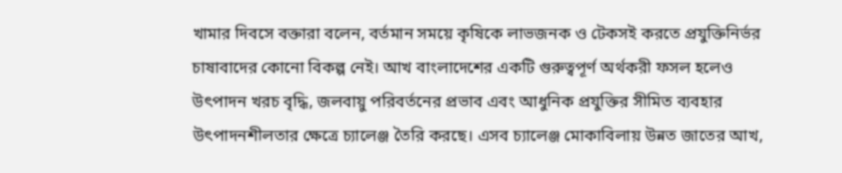খামার দিবসে বক্তারা বলেন, বর্তমান সময়ে কৃষিকে লাভজনক ও টেকসই করতে প্রযুক্তিনির্ভর চাষাবাদের কোনো বিকল্প নেই। আখ বাংলাদেশের একটি গুরুত্বপূর্ণ অর্থকরী ফসল হলেও উৎপাদন খরচ বৃদ্ধি, জলবায়ু পরিবর্তনের প্রভাব এবং আধুনিক প্রযুক্তির সীমিত ব্যবহার উৎপাদনশীলতার ক্ষেত্রে চ্যালেঞ্জ তৈরি করছে। এসব চ্যালেঞ্জ মোকাবিলায় উন্নত জাতের আখ,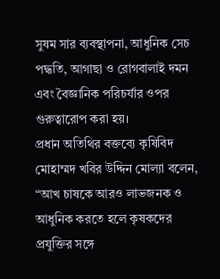সুষম সার ব্যবস্থাপনা, আধুনিক সেচ পদ্ধতি, আগাছা ও রোগবালাই দমন এবং বৈজ্ঞানিক পরিচর্যার ওপর গুরুত্বারোপ করা হয়।
প্রধান অতিথির বক্তব্যে কৃষিবিদ মোহাম্মদ খবির উদ্দিন মোল্যা বলেন, “আখ চাষকে আরও লাভজনক ও আধুনিক করতে হলে কৃষকদের প্রযুক্তির সঙ্গে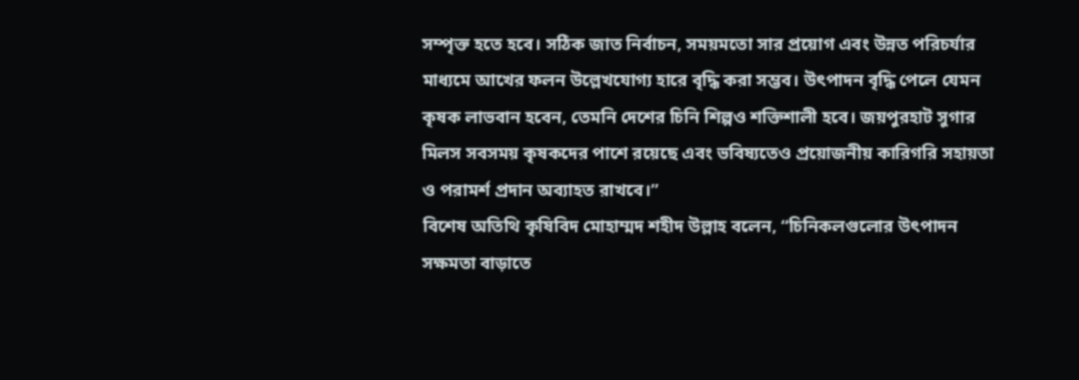সম্পৃক্ত হতে হবে। সঠিক জাত নির্বাচন, সময়মতো সার প্রয়োগ এবং উন্নত পরিচর্যার মাধ্যমে আখের ফলন উল্লেখযোগ্য হারে বৃদ্ধি করা সম্ভব। উৎপাদন বৃদ্ধি পেলে যেমন কৃষক লাভবান হবেন, তেমনি দেশের চিনি শিল্পও শক্তিশালী হবে। জয়পুরহাট সুগার মিলস সবসময় কৃষকদের পাশে রয়েছে এবং ভবিষ্যতেও প্রয়োজনীয় কারিগরি সহায়তা ও পরামর্শ প্রদান অব্যাহত রাখবে।”
বিশেষ অতিথি কৃষিবিদ মোহাম্মদ শহীদ উল্লাহ বলেন, “চিনিকলগুলোর উৎপাদন সক্ষমতা বাড়াতে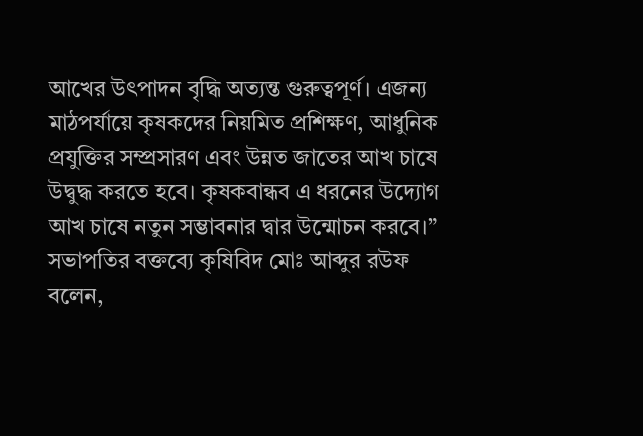আখের উৎপাদন বৃদ্ধি অত্যন্ত গুরুত্বপূর্ণ। এজন্য মাঠপর্যায়ে কৃষকদের নিয়মিত প্রশিক্ষণ, আধুনিক প্রযুক্তির সম্প্রসারণ এবং উন্নত জাতের আখ চাষে উদ্বুদ্ধ করতে হবে। কৃষকবান্ধব এ ধরনের উদ্যোগ আখ চাষে নতুন সম্ভাবনার দ্বার উন্মোচন করবে।”
সভাপতির বক্তব্যে কৃষিবিদ মোঃ আব্দুর রউফ বলেন,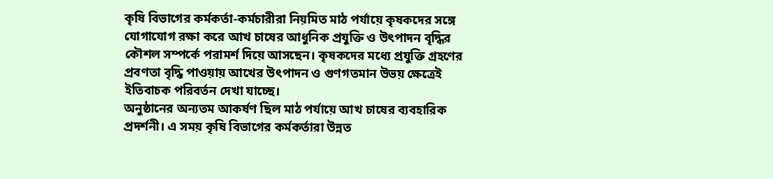কৃষি বিভাগের কর্মকর্তা-কর্মচারীরা নিয়মিত মাঠ পর্যায়ে কৃষকদের সঙ্গে যোগাযোগ রক্ষা করে আখ চাষের আধুনিক প্রযুক্তি ও উৎপাদন বৃদ্ধির কৌশল সম্পর্কে পরামর্শ দিয়ে আসছেন। কৃষকদের মধ্যে প্রযুক্তি গ্রহণের প্রবণতা বৃদ্ধি পাওয়ায় আখের উৎপাদন ও গুণগতমান উভয় ক্ষেত্রেই ইতিবাচক পরিবর্তন দেখা যাচ্ছে।
অনুষ্ঠানের অন্যতম আকর্ষণ ছিল মাঠ পর্যায়ে আখ চাষের ব্যবহারিক প্রদর্শনী। এ সময় কৃষি বিভাগের কর্মকর্তারা উন্নত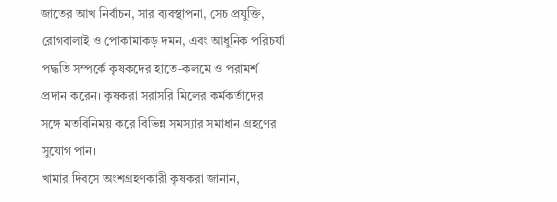জাতের আখ নির্বাচন, সার ব্যবস্থাপনা, সেচ প্রযুক্তি, রোগবালাই ও পোকামাকড় দমন, এবং আধুনিক পরিচর্যা পদ্ধতি সম্পর্কে কৃষকদের হাতে-কলমে ও পরামর্শ প্রদান করেন। কৃষকরা সরাসরি মিলের কর্মকর্তাদের সঙ্গে মতবিনিময় করে বিভিন্ন সমস্যার সমাধান গ্রহণের সুযোগ পান।
খামার দিবসে অংশগ্রহণকারী কৃষকরা জানান,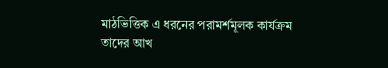মাঠভিত্তিক এ ধরনের পরামর্শমূলক কার্যক্রম তাদের আখ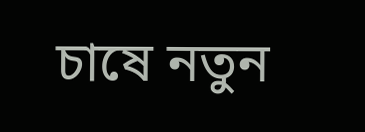চাষে নতুন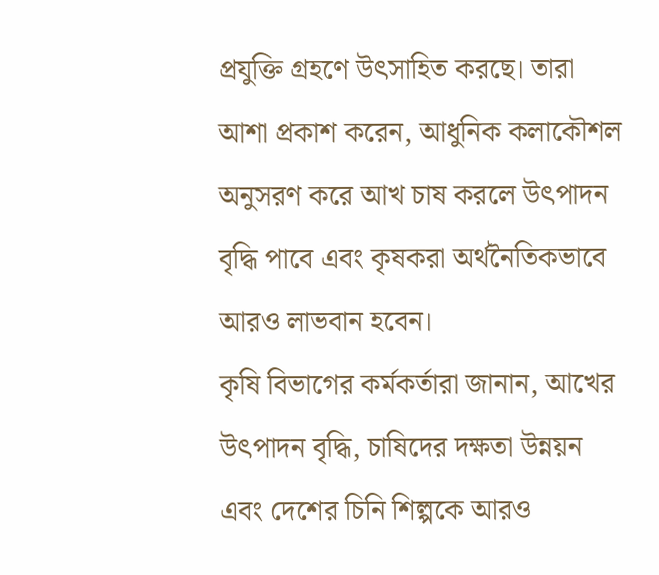প্রযুক্তি গ্রহণে উৎসাহিত করছে। তারা আশা প্রকাশ করেন, আধুনিক কলাকৌশল অনুসরণ করে আখ চাষ করলে উৎপাদন বৃদ্ধি পাবে এবং কৃষকরা অর্থনৈতিকভাবে আরও লাভবান হবেন।
কৃষি বিভাগের কর্মকর্তারা জানান, আখের উৎপাদন বৃদ্ধি, চাষিদের দক্ষতা উন্নয়ন এবং দেশের চিনি শিল্পকে আরও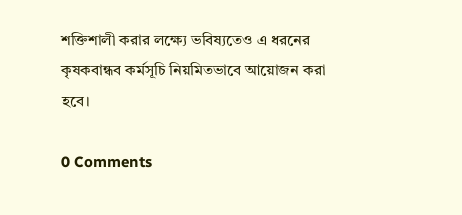শক্তিশালী করার লক্ষ্যে ভবিষ্যতেও এ ধরনের কৃষকবান্ধব কর্মসূচি নিয়মিতভাবে আয়োজন করা হবে।

0 Comments